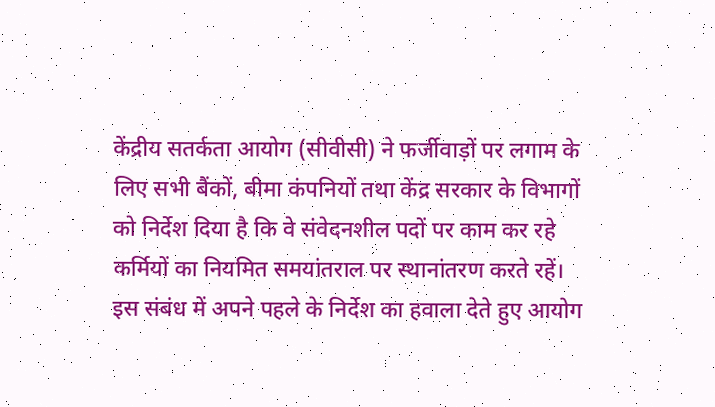केंद्रीय सतर्कता आयोग (सीवीसी) ने फर्जीवाड़ों पर लगाम के लिए सभी बैंकों, बीमा कंपनियों तथा केंद्र सरकार के विभागों को निर्देश दिया है कि वे संवेदनशील पदों पर काम कर रहे कर्मियों का नियमित समयांतराल पर स्थानांतरण करते रहें।
इस संबंध में अपने पहले के निर्देश का हवाला देते हुए आयोग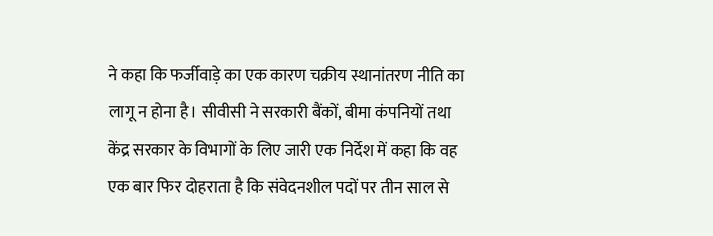ने कहा कि फर्जीवाड़े का एक कारण चक्रीय स्थानांतरण नीति का लागू न होना है। सीवीसी ने सरकारी बैंकों, बीमा कंपनियों तथा केंद्र सरकार के विभागों के लिए जारी एक निर्देश में कहा कि वह एक बार फिर दोहराता है कि संवेदनशील पदों पर तीन साल से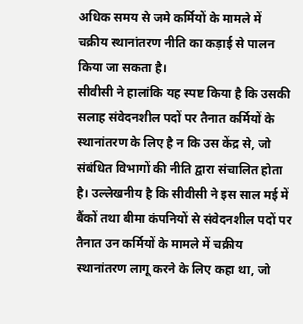अधिक समय से जमे कर्मियों के मामले में चक्रीय स्थानांतरण नीति का कड़ाई से पालन किया जा सकता है।
सीवीसी ने हालांकि यह स्पष्ट किया है कि उसकी सलाह संवेदनशील पदों पर तैनात कर्मियों के स्थानांतरण के लिए है न कि उस केंद्र से, जो संबंधित विभागों की नीति द्वारा संचालित होता है। उल्लेखनीय है कि सीवीसी ने इस साल मई में बैंकों तथा बीमा कंपनियों से संवेदनशील पदों पर तैनात उन कर्मियों के मामले में चक्रीय स्थानांतरण लागू करने के लिए कहा था, जो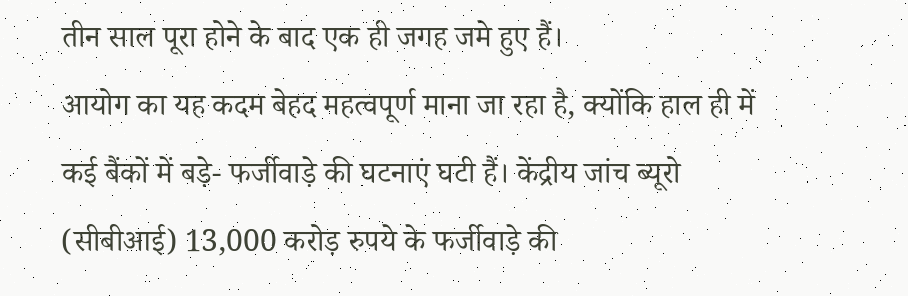तीन साल पूरा होने के बाद एक ही जगह जमे हुए हैं।
आयोग का यह कदम बेहद महत्वपूर्ण माना जा रहा है, क्योंकि हाल ही में कई बैंकों में बड़े- फर्जीवाड़े की घटनाएं घटी हैं। केंद्रीय जांच ब्यूरो (सीबीआई) 13,000 करोड़ रुपये के फर्जीवाड़े की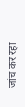जांच कर रहा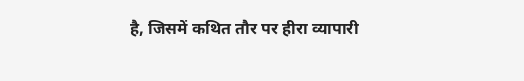है, जिसमें कथित तौर पर हीरा व्यापारी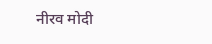नीरव मोदी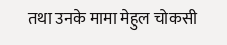तथा उनके मामा मेहुल चोकसी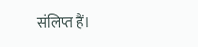संलिप्त हैं।